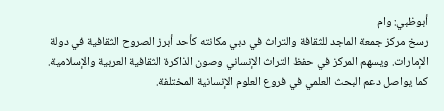أبوظبي: وام
رسخ مركز جمعة الماجد للثقافة والتراث في دبي مكانته كأحد أبرز الصروح الثقافية في دولة الإمارات. ويسهم المركز في حفظ التراث الإنساني وصون الذاكرة الثقافية العربية والإسلامية. كما يواصل دعم البحث العلمي في فروع العلوم الإنسانية المختلفة.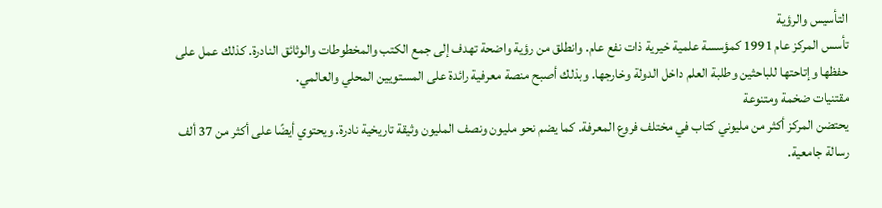التأسيس والرؤية
تأسس المركز عام 1991 كمؤسسة علمية خيرية ذات نفع عام. وانطلق من رؤية واضحة تهدف إلى جمع الكتب والمخطوطات والوثائق النادرة. كذلك عمل على حفظها وإتاحتها للباحثين وطلبة العلم داخل الدولة وخارجها. وبذلك أصبح منصة معرفية رائدة على المستويين المحلي والعالمي.
مقتنيات ضخمة ومتنوعة
يحتضن المركز أكثر من مليوني كتاب في مختلف فروع المعرفة. كما يضم نحو مليون ونصف المليون وثيقة تاريخية نادرة. ويحتوي أيضًا على أكثر من 37 ألف رسالة جامعية.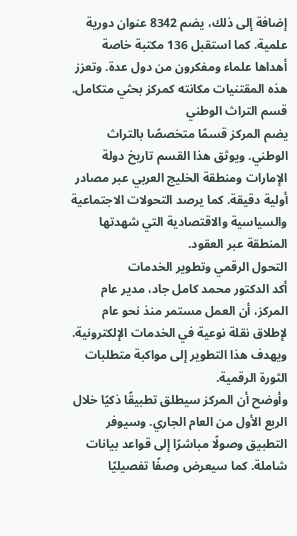إضافة إلى ذلك، يضم 8342 عنوان دورية علمية. كما استقبل 136 مكتبة خاصة أهداها علماء ومفكرون من دول عدة. وتعزز هذه المقتنيات مكانته كمركز بحثي متكامل.
قسم التراث الوطني
يضم المركز قسمًا متخصصًا بالتراث الوطني. ويوثق هذا القسم تاريخ دولة الإمارات ومنطقة الخليج العربي عبر مصادر أولية دقيقة. كما يرصد التحولات الاجتماعية والسياسية والاقتصادية التي شهدتها المنطقة عبر العقود.
التحول الرقمي وتطوير الخدمات
أكد الدكتور محمد كامل جاد، مدير عام المركز، أن العمل مستمر منذ نحو عام لإطلاق نقلة نوعية في الخدمات الإلكترونية. ويهدف هذا التطوير إلى مواكبة متطلبات الثورة الرقمية.
وأوضح أن المركز سيطلق تطبيقًا ذكيًا خلال الربع الأول من العام الجاري. وسيوفر التطبيق وصولًا مباشرًا إلى قواعد بيانات شاملة. كما سيعرض وصفًا تفصيليًا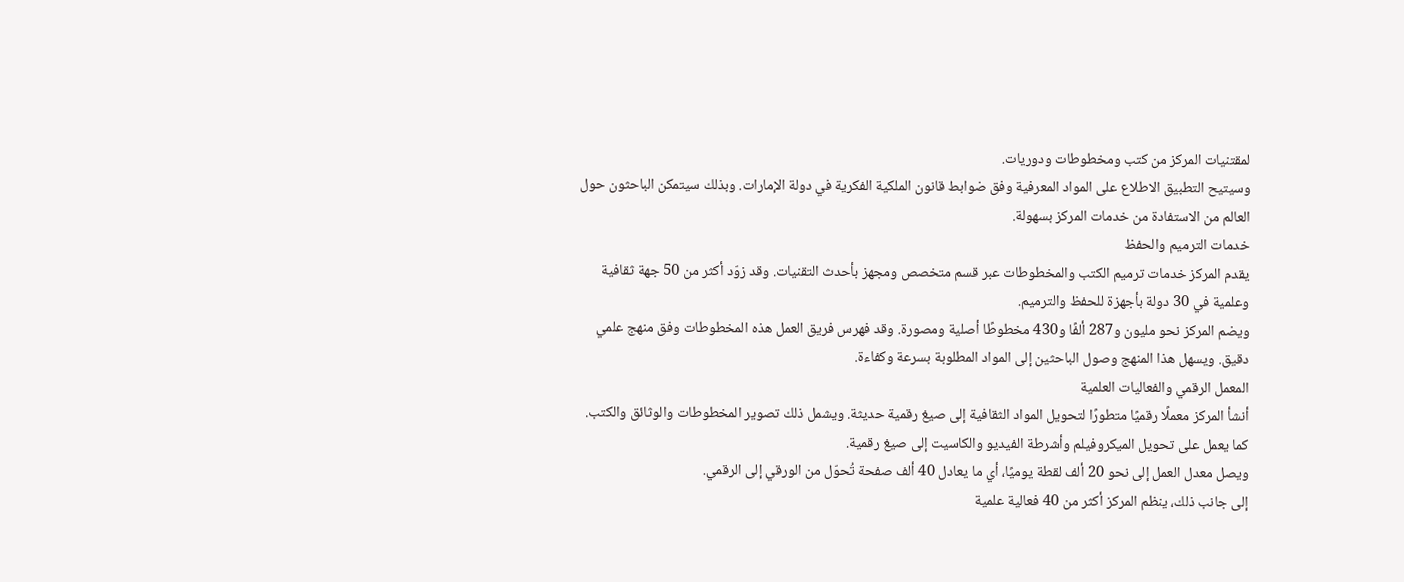لمقتنيات المركز من كتب ومخطوطات ودوريات.
وسيتيح التطبيق الاطلاع على المواد المعرفية وفق ضوابط قانون الملكية الفكرية في دولة الإمارات. وبذلك سيتمكن الباحثون حول العالم من الاستفادة من خدمات المركز بسهولة.
خدمات الترميم والحفظ
يقدم المركز خدمات ترميم الكتب والمخطوطات عبر قسم متخصص ومجهز بأحدث التقنيات. وقد زوّد أكثر من 50 جهة ثقافية وعلمية في 30 دولة بأجهزة للحفظ والترميم.
ويضم المركز نحو مليون و287 ألفًا و430 مخطوطًا أصلية ومصورة. وقد فهرس فريق العمل هذه المخطوطات وفق منهج علمي دقيق. ويسهل هذا المنهج وصول الباحثين إلى المواد المطلوبة بسرعة وكفاءة.
المعمل الرقمي والفعاليات العلمية
أنشأ المركز معملًا رقميًا متطورًا لتحويل المواد الثقافية إلى صيغ رقمية حديثة. ويشمل ذلك تصوير المخطوطات والوثائق والكتب. كما يعمل على تحويل الميكروفيلم وأشرطة الفيديو والكاسيت إلى صيغ رقمية.
ويصل معدل العمل إلى نحو 20 ألف لقطة يوميًا، أي ما يعادل 40 ألف صفحة تُحوّل من الورقي إلى الرقمي.
إلى جانب ذلك، ينظم المركز أكثر من 40 فعالية علمية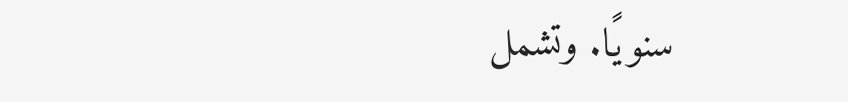سنويًا. وتشمل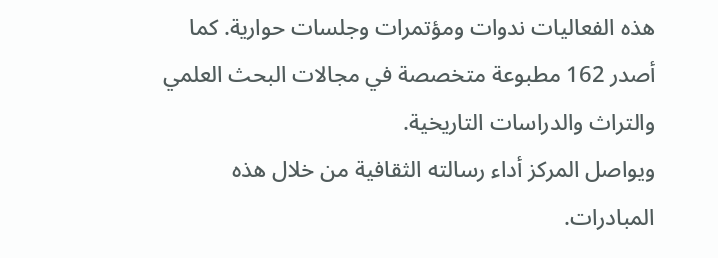هذه الفعاليات ندوات ومؤتمرات وجلسات حوارية. كما أصدر 162 مطبوعة متخصصة في مجالات البحث العلمي والتراث والدراسات التاريخية.
ويواصل المركز أداء رسالته الثقافية من خلال هذه المبادرات.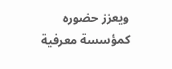ويعزز حضوره كمؤسسة معرفية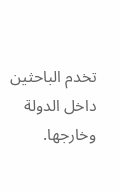تخدم الباحثين داخل الدولة وخارجها.